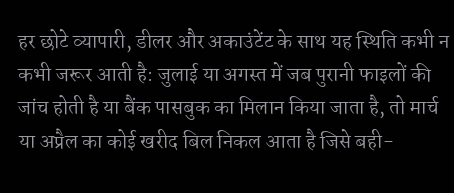हर छोटे व्यापारी, डीलर और अकाउंटेंट के साथ यह स्थिति कभी न कभी जरूर आती है: जुलाई या अगस्त में जब पुरानी फाइलों की जांच होती है या बैंक पासबुक का मिलान किया जाता है, तो मार्च या अप्रैल का कोई खरीद बिल निकल आता है जिसे बही-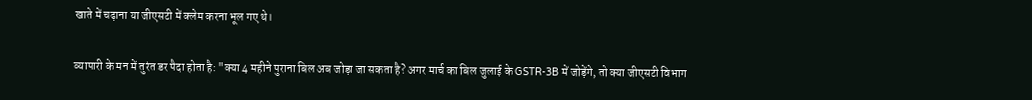खाते में चढ़ाना या जीएसटी में क्लेम करना भूल गए थे।

व्यापारी के मन में तुरंत डर पैदा होता है: "क्या 4 महीने पुराना बिल अब जोड़ा जा सकता है? अगर मार्च का बिल जुलाई के GSTR-3B में जोड़ेंगे, तो क्या जीएसटी विभाग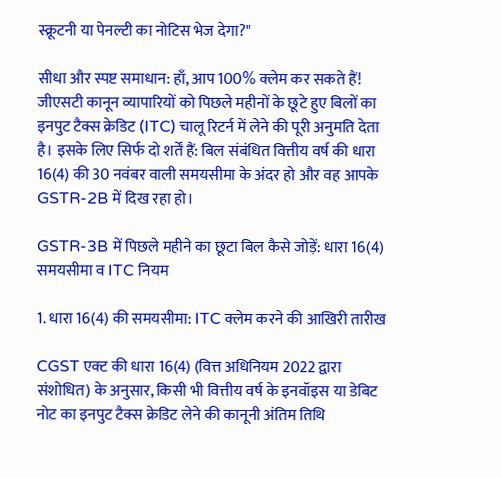स्क्रूटनी या पेनल्टी का नोटिस भेज देगा?"

सीधा और स्पष्ट समाधान: हाँ, आप 100% क्लेम कर सकते हैं! जीएसटी कानून व्यापारियों को पिछले महीनों के छूटे हुए बिलों का इनपुट टैक्स क्रेडिट (ITC) चालू रिटर्न में लेने की पूरी अनुमति देता है। इसके लिए सिर्फ दो शर्तें हैं: बिल संबंधित वित्तीय वर्ष की धारा 16(4) की 30 नवंबर वाली समयसीमा के अंदर हो और वह आपके GSTR-2B में दिख रहा हो।

GSTR-3B में पिछले महीने का छूटा बिल कैसे जोड़ें: धारा 16(4) समयसीमा व ITC नियम

1. धारा 16(4) की समयसीमा: ITC क्लेम करने की आखिरी तारीख

CGST एक्ट की धारा 16(4) (वित्त अधिनियम 2022 द्वारा संशोधित) के अनुसार, किसी भी वित्तीय वर्ष के इनवॉइस या डेबिट नोट का इनपुट टैक्स क्रेडिट लेने की कानूनी अंतिम तिथि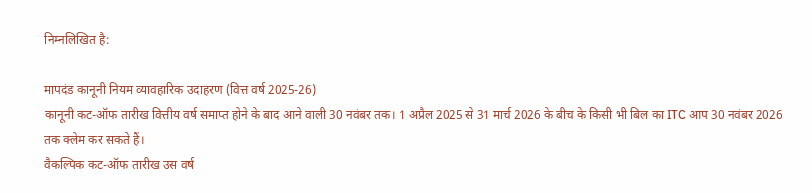निम्नलिखित है:

मापदंड कानूनी नियम व्यावहारिक उदाहरण (वित्त वर्ष 2025-26)
कानूनी कट-ऑफ तारीख वित्तीय वर्ष समाप्त होने के बाद आने वाली 30 नवंबर तक। 1 अप्रैल 2025 से 31 मार्च 2026 के बीच के किसी भी बिल का ITC आप 30 नवंबर 2026 तक क्लेम कर सकते हैं।
वैकल्पिक कट-ऑफ तारीख उस वर्ष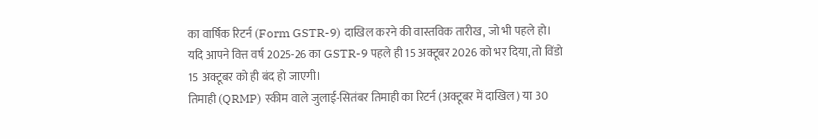का वार्षिक रिटर्न (Form GSTR-9) दाखिल करने की वास्तविक तारीख, जो भी पहले हो। यदि आपने वित्त वर्ष 2025-26 का GSTR-9 पहले ही 15 अक्टूबर 2026 को भर दिया, तो विंडो 15 अक्टूबर को ही बंद हो जाएगी।
तिमाही (QRMP) स्कीम वाले जुलाई-सितंबर तिमाही का रिटर्न (अक्टूबर में दाखिल) या 30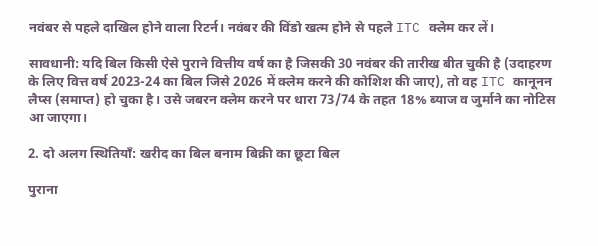नवंबर से पहले दाखिल होने वाला रिटर्न। नवंबर की विंडो खत्म होने से पहले ITC क्लेम कर लें।

सावधानी: यदि बिल किसी ऐसे पुराने वित्तीय वर्ष का है जिसकी 30 नवंबर की तारीख बीत चुकी है (उदाहरण के लिए वित्त वर्ष 2023-24 का बिल जिसे 2026 में क्लेम करने की कोशिश की जाए), तो वह ITC कानूनन लैप्स (समाप्त) हो चुका है। उसे जबरन क्लेम करने पर धारा 73/74 के तहत 18% ब्याज व जुर्माने का नोटिस आ जाएगा।

2. दो अलग स्थितियाँ: खरीद का बिल बनाम बिक्री का छूटा बिल

पुराना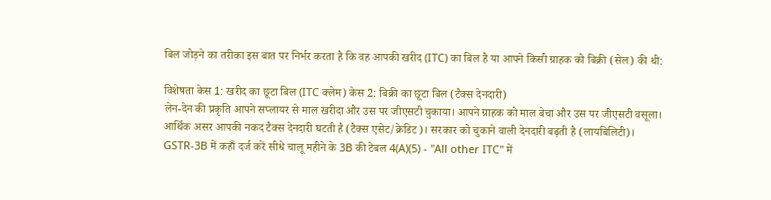बिल जोड़ने का तरीका इस बात पर निर्भर करता है कि वह आपकी खरीद (ITC) का बिल है या आपने किसी ग्राहक को बिक्री (सेल) की थी:

विशेषता केस 1: खरीद का छूटा बिल (ITC क्लेम) केस 2: बिक्री का छूटा बिल (टैक्स देनदारी)
लेन-देन की प्रकृति आपने सप्लायर से माल खरीदा और उस पर जीएसटी चुकाया। आपने ग्राहक को माल बेचा और उस पर जीएसटी वसूला।
आर्थिक असर आपकी नकद टैक्स देनदारी घटती है (टैक्स एसेट/क्रेडिट)। सरकार को चुकाने वाली देनदारी बढ़ती है (लायबिलिटी)।
GSTR-3B में कहाँ दर्ज करें सीधे चालू महीने के 3B की टेबल 4(A)(5) - "All other ITC" में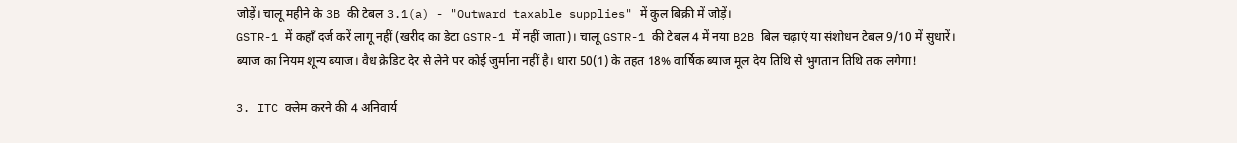जोड़ें। चालू महीने के 3B की टेबल 3.1(a) - "Outward taxable supplies" में कुल बिक्री में जोड़ें।
GSTR-1 में कहाँ दर्ज करें लागू नहीं (खरीद का डेटा GSTR-1 में नहीं जाता)। चालू GSTR-1 की टेबल 4 में नया B2B बिल चढ़ाएं या संशोधन टेबल 9/10 में सुधारें।
ब्याज का नियम शून्य ब्याज। वैध क्रेडिट देर से लेने पर कोई जुर्माना नहीं है। धारा 50(1) के तहत 18% वार्षिक ब्याज मूल देय तिथि से भुगतान तिथि तक लगेगा!

3. ITC क्लेम करने की 4 अनिवार्य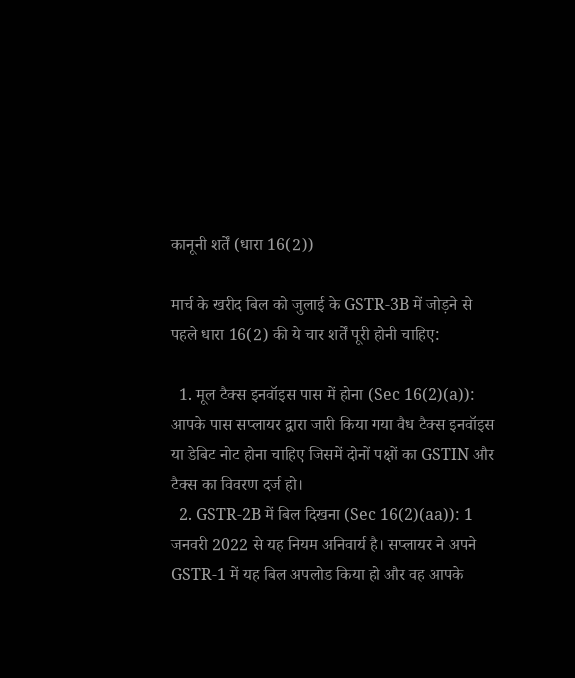कानूनी शर्तें (धारा 16(2))

मार्च के खरीद बिल को जुलाई के GSTR-3B में जोड़ने से पहले धारा 16(2) की ये चार शर्तें पूरी होनी चाहिए:

  1. मूल टैक्स इनवॉइस पास में होना (Sec 16(2)(a)): आपके पास सप्लायर द्वारा जारी किया गया वैध टैक्स इनवॉइस या डेबिट नोट होना चाहिए जिसमें दोनों पक्षों का GSTIN और टैक्स का विवरण दर्ज हो।
  2. GSTR-2B में बिल दिखना (Sec 16(2)(aa)): 1 जनवरी 2022 से यह नियम अनिवार्य है। सप्लायर ने अपने GSTR-1 में यह बिल अपलोड किया हो और वह आपके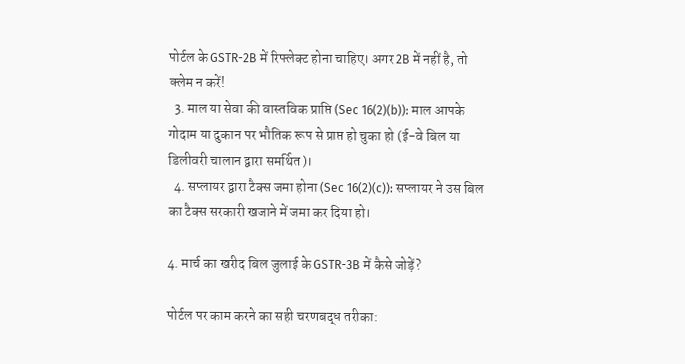पोर्टल के GSTR-2B में रिफ्लेक्ट होना चाहिए। अगर 2B में नहीं है, तो क्लेम न करें!
  3. माल या सेवा की वास्तविक प्राप्ति (Sec 16(2)(b)): माल आपके गोदाम या दुकान पर भौतिक रूप से प्राप्त हो चुका हो (ई-वे बिल या डिलीवरी चालान द्वारा समर्थित)।
  4. सप्लायर द्वारा टैक्स जमा होना (Sec 16(2)(c)): सप्लायर ने उस बिल का टैक्स सरकारी खजाने में जमा कर दिया हो।

4. मार्च का खरीद बिल जुलाई के GSTR-3B में कैसे जोड़ें?

पोर्टल पर काम करने का सही चरणबद्ध तरीका: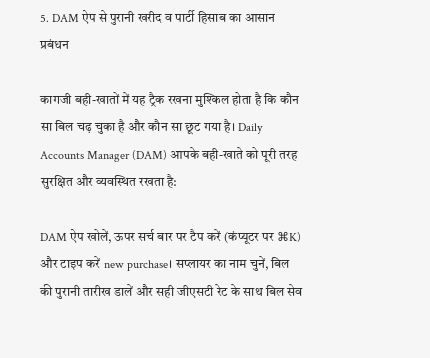5. DAM ऐप से पुरानी खरीद व पार्टी हिसाब का आसान प्रबंधन

कागजी बही-खातों में यह ट्रैक रखना मुश्किल होता है कि कौन सा बिल चढ़ चुका है और कौन सा छूट गया है। Daily Accounts Manager (DAM) आपके बही-खाते को पूरी तरह सुरक्षित और व्यवस्थित रखता है:

DAM ऐप खोलें, ऊपर सर्च बार पर टैप करें (कंप्यूटर पर ⌘K) और टाइप करें new purchase। सप्लायर का नाम चुनें, बिल की पुरानी तारीख डालें और सही जीएसटी रेट के साथ बिल सेव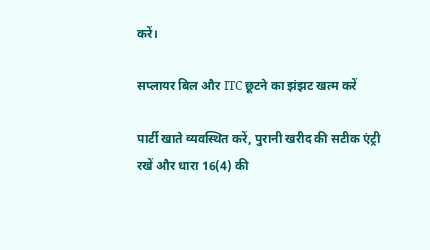करें।

सप्लायर बिल और ITC छूटने का झंझट खत्म करें

पार्टी खाते व्यवस्थित करें, पुरानी खरीद की सटीक एंट्री रखें और धारा 16(4) की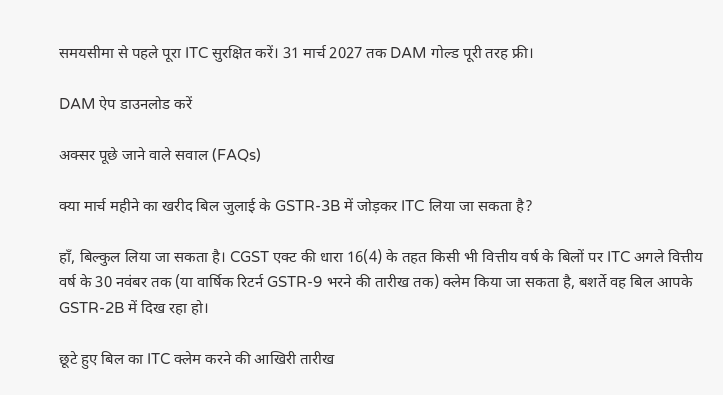समयसीमा से पहले पूरा ITC सुरक्षित करें। 31 मार्च 2027 तक DAM गोल्ड पूरी तरह फ्री।

DAM ऐप डाउनलोड करें

अक्सर पूछे जाने वाले सवाल (FAQs)

क्या मार्च महीने का खरीद बिल जुलाई के GSTR-3B में जोड़कर ITC लिया जा सकता है?

हाँ, बिल्कुल लिया जा सकता है। CGST एक्ट की धारा 16(4) के तहत किसी भी वित्तीय वर्ष के बिलों पर ITC अगले वित्तीय वर्ष के 30 नवंबर तक (या वार्षिक रिटर्न GSTR-9 भरने की तारीख तक) क्लेम किया जा सकता है, बशर्ते वह बिल आपके GSTR-2B में दिख रहा हो।

छूटे हुए बिल का ITC क्लेम करने की आखिरी तारीख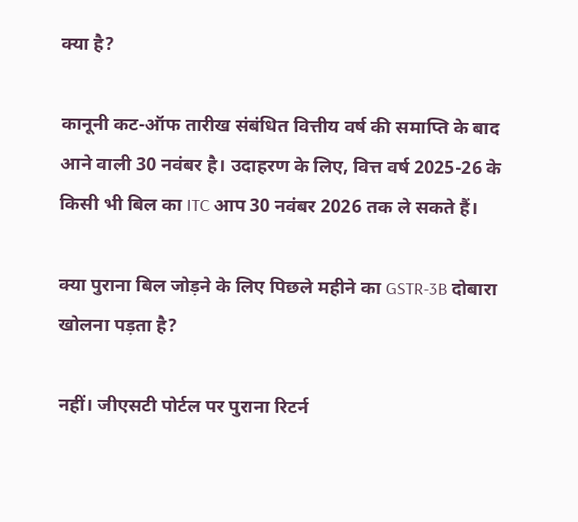क्या है?

कानूनी कट-ऑफ तारीख संबंधित वित्तीय वर्ष की समाप्ति के बाद आने वाली 30 नवंबर है। उदाहरण के लिए, वित्त वर्ष 2025-26 के किसी भी बिल का ITC आप 30 नवंबर 2026 तक ले सकते हैं।

क्या पुराना बिल जोड़ने के लिए पिछले महीने का GSTR-3B दोबारा खोलना पड़ता है?

नहीं। जीएसटी पोर्टल पर पुराना रिटर्न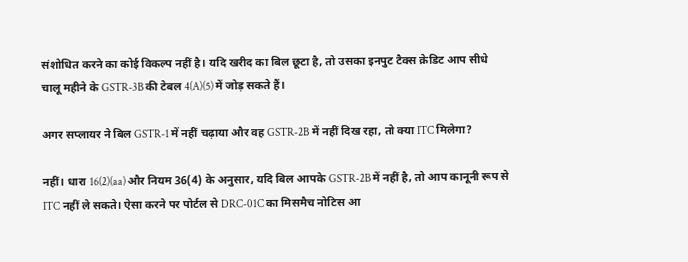संशोधित करने का कोई विकल्प नहीं है। यदि खरीद का बिल छूटा है, तो उसका इनपुट टैक्स क्रेडिट आप सीधे चालू महीने के GSTR-3B की टेबल 4(A)(5) में जोड़ सकते हैं।

अगर सप्लायर ने बिल GSTR-1 में नहीं चढ़ाया और वह GSTR-2B में नहीं दिख रहा, तो क्या ITC मिलेगा?

नहीं। धारा 16(2)(aa) और नियम 36(4) के अनुसार, यदि बिल आपके GSTR-2B में नहीं है, तो आप कानूनी रूप से ITC नहीं ले सकते। ऐसा करने पर पोर्टल से DRC-01C का मिसमैच नोटिस आ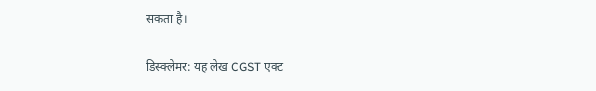सकता है।

डिस्क्लेमर: यह लेख CGST एक्ट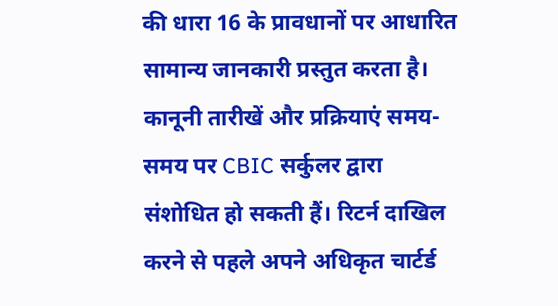की धारा 16 के प्रावधानों पर आधारित सामान्य जानकारी प्रस्तुत करता है। कानूनी तारीखें और प्रक्रियाएं समय-समय पर CBIC सर्कुलर द्वारा संशोधित हो सकती हैं। रिटर्न दाखिल करने से पहले अपने अधिकृत चार्टर्ड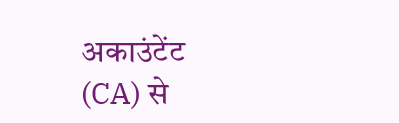अकाउंटेंट (CA) से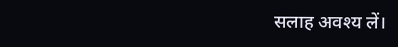सलाह अवश्य लें।